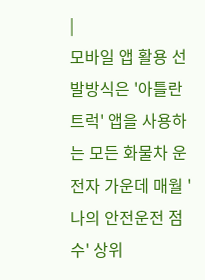|
모바일 앱 활용 선발방식은 '아틀란 트럭' 앱을 사용하는 모든 화물차 운전자 가운데 매월 '나의 안전운전 점수' 상위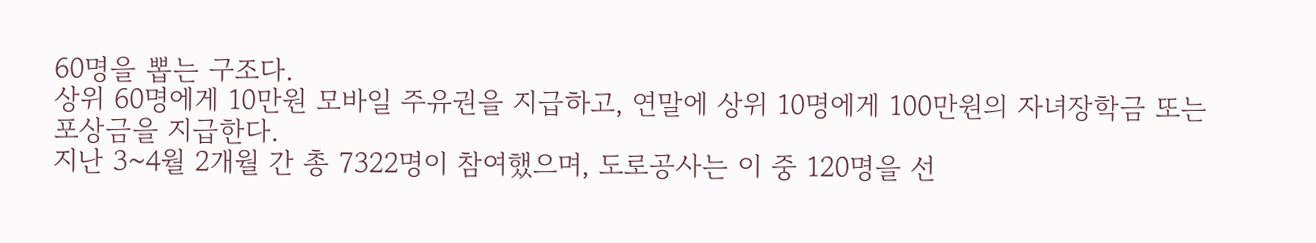60명을 뽑는 구조다.
상위 60명에게 10만원 모바일 주유권을 지급하고, 연말에 상위 10명에게 100만원의 자녀장학금 또는 포상금을 지급한다.
지난 3~4월 2개월 간 총 7322명이 참여했으며, 도로공사는 이 중 120명을 선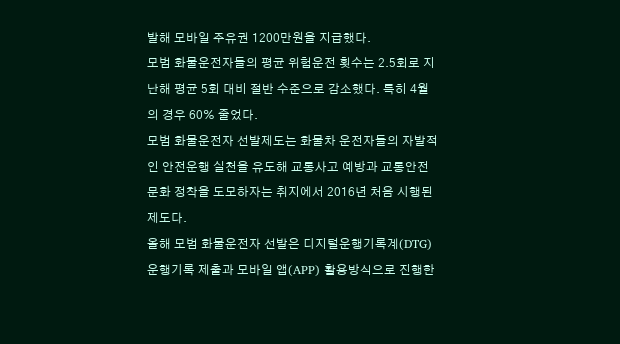발해 모바일 주유권 1200만원을 지급했다.
모범 화물운전자들의 평균 위험운전 횟수는 2.5회로 지난해 평균 5회 대비 절반 수준으로 감소했다. 특히 4월의 경우 60% 줄었다.
모범 화물운전자 선발제도는 화물차 운전자들의 자발적인 안전운행 실천을 유도해 교통사고 예방과 교통안전문화 정착을 도모하자는 취지에서 2016년 처음 시행된 제도다.
올해 모범 화물운전자 선발은 디지털운행기록계(DTG) 운행기록 제출과 모바일 앱(APP) 활용방식으로 진행한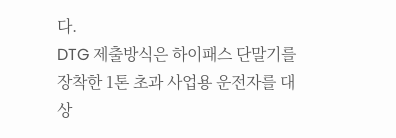다.
DTG 제출방식은 하이패스 단말기를 장착한 1톤 초과 사업용 운전자를 대상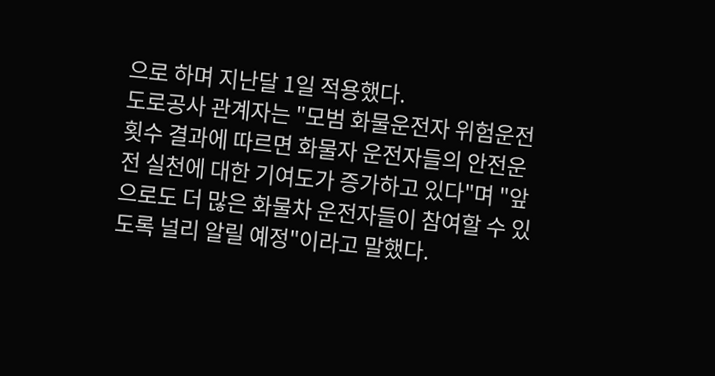으로 하며 지난달 1일 적용했다.
도로공사 관계자는 "모범 화물운전자 위험운전 횟수 결과에 따르면 화물자 운전자들의 안전운전 실천에 대한 기여도가 증가하고 있다"며 "앞으로도 더 많은 화물차 운전자들이 참여할 수 있도록 널리 알릴 예정"이라고 말했다.